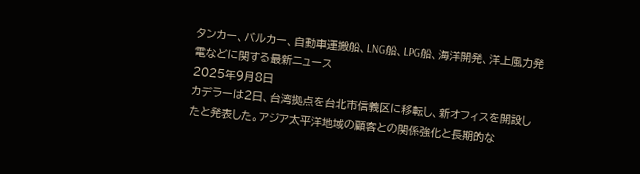タンカー、バルカー、自動車運搬船、LNG船、LPG船、海洋開発、洋上風力発電などに関する最新ニュース
2025年9月8日
カデラーは2日、台湾拠点を台北市信義区に移転し、新オフィスを開設したと発表した。アジア太平洋地域の顧客との関係強化と長期的な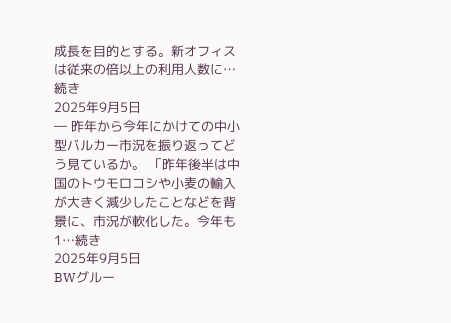成長を目的とする。新オフィスは従来の倍以上の利用人数に…続き
2025年9月5日
― 昨年から今年にかけての中小型バルカー市況を振り返ってどう見ているか。 「昨年後半は中国のトウモロコシや小麦の輸入が大きく減少したことなどを背景に、市況が軟化した。今年も1…続き
2025年9月5日
BWグルー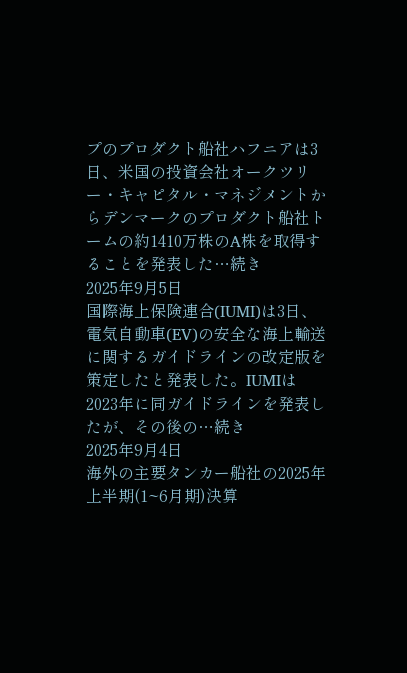プのプロダクト船社ハフニアは3日、米国の投資会社オークツリー・キャピタル・マネジメントからデンマークのプロダクト船社トームの約1410万株のA株を取得することを発表した…続き
2025年9月5日
国際海上保険連合(IUMI)は3日、電気自動車(EV)の安全な海上輸送に関するガイドラインの改定版を策定したと発表した。IUMIは2023年に同ガイドラインを発表したが、その後の…続き
2025年9月4日
海外の主要タンカー船社の2025年上半期(1~6月期)決算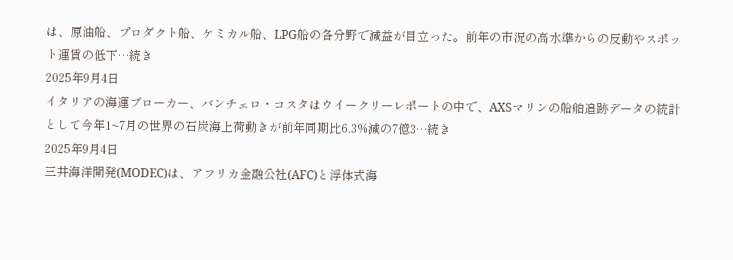は、原油船、プロダクト船、ケミカル船、LPG船の各分野で減益が目立った。前年の市況の高水準からの反動やスポット運賃の低下…続き
2025年9月4日
イタリアの海運ブローカー、バンチェロ・コスタはウイークリーレポートの中で、AXSマリンの船舶追跡データの統計として今年1~7月の世界の石炭海上荷動きが前年同期比6.3%減の7億3…続き
2025年9月4日
三井海洋開発(MODEC)は、アフリカ金融公社(AFC)と浮体式海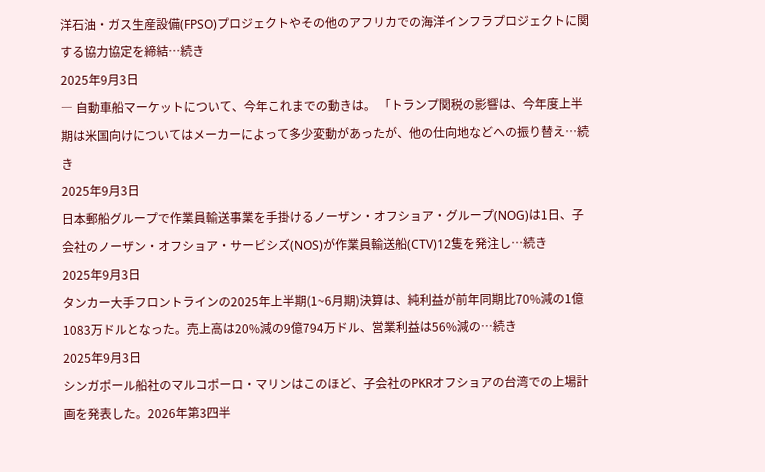洋石油・ガス生産設備(FPSO)プロジェクトやその他のアフリカでの海洋インフラプロジェクトに関する協力協定を締結…続き
2025年9月3日
― 自動車船マーケットについて、今年これまでの動きは。 「トランプ関税の影響は、今年度上半期は米国向けについてはメーカーによって多少変動があったが、他の仕向地などへの振り替え…続き
2025年9月3日
日本郵船グループで作業員輸送事業を手掛けるノーザン・オフショア・グループ(NOG)は1日、子会社のノーザン・オフショア・サービシズ(NOS)が作業員輸送船(CTV)12隻を発注し…続き
2025年9月3日
タンカー大手フロントラインの2025年上半期(1~6月期)決算は、純利益が前年同期比70%減の1億1083万ドルとなった。売上高は20%減の9億794万ドル、営業利益は56%減の…続き
2025年9月3日
シンガポール船社のマルコポーロ・マリンはこのほど、子会社のPKRオフショアの台湾での上場計画を発表した。2026年第3四半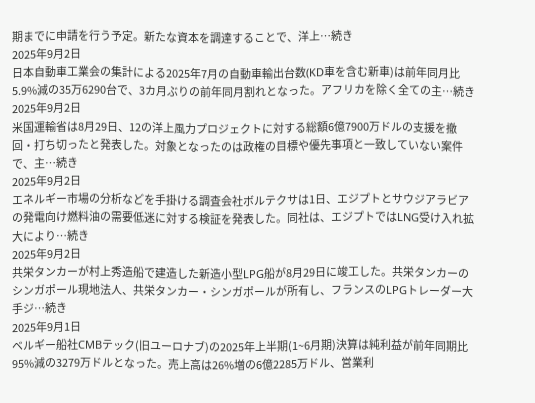期までに申請を行う予定。新たな資本を調達することで、洋上…続き
2025年9月2日
日本自動車工業会の集計による2025年7月の自動車輸出台数(KD車を含む新車)は前年同月比5.9%減の35万6290台で、3カ月ぶりの前年同月割れとなった。アフリカを除く全ての主…続き
2025年9月2日
米国運輸省は8月29日、12の洋上風力プロジェクトに対する総額6億7900万ドルの支援を撤回・打ち切ったと発表した。対象となったのは政権の目標や優先事項と一致していない案件で、主…続き
2025年9月2日
エネルギー市場の分析などを手掛ける調査会社ボルテクサは1日、エジプトとサウジアラビアの発電向け燃料油の需要低迷に対する検証を発表した。同社は、エジプトではLNG受け入れ拡大により…続き
2025年9月2日
共栄タンカーが村上秀造船で建造した新造小型LPG船が8月29日に竣工した。共栄タンカーのシンガポール現地法人、共栄タンカー・シンガポールが所有し、フランスのLPGトレーダー大手ジ…続き
2025年9月1日
ベルギー船社CMBテック(旧ユーロナブ)の2025年上半期(1~6月期)決算は純利益が前年同期比95%減の3279万ドルとなった。売上高は26%増の6億2285万ドル、営業利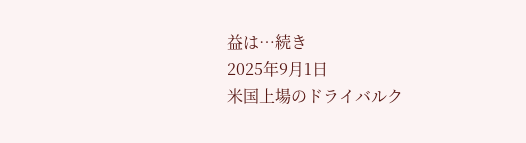益は…続き
2025年9月1日
米国上場のドライバルク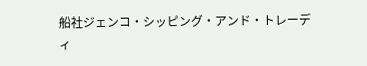船社ジェンコ・シッピング・アンド・トレーディ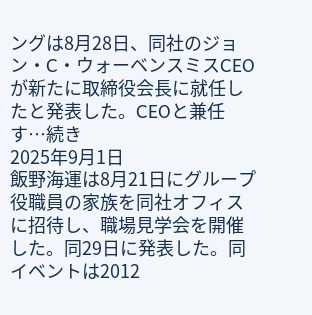ングは8月28日、同社のジョン・C・ウォーベンスミスCEOが新たに取締役会長に就任したと発表した。CEOと兼任す…続き
2025年9月1日
飯野海運は8月21日にグループ役職員の家族を同社オフィスに招待し、職場見学会を開催した。同29日に発表した。同イベントは2012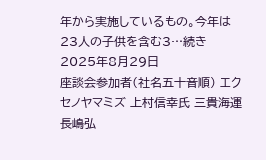年から実施しているもの。今年は23人の子供を含む3…続き
2025年8月29日
座談会参加者(社名五十音順) エクセノヤマミズ 上村信幸氏 三貴海運 長嶋弘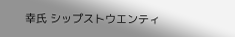幸氏 シップストウエンティ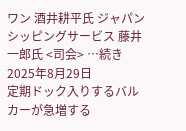ワン 酒井耕平氏 ジャパンシッピングサービス 藤井一郎氏 <司会> …続き
2025年8月29日
定期ドック入りするバルカーが急増する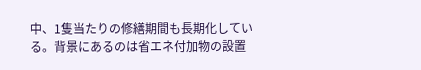中、1隻当たりの修繕期間も長期化している。背景にあるのは省エネ付加物の設置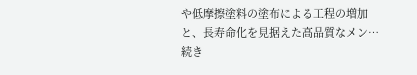や低摩擦塗料の塗布による工程の増加と、長寿命化を見据えた高品質なメン…続き